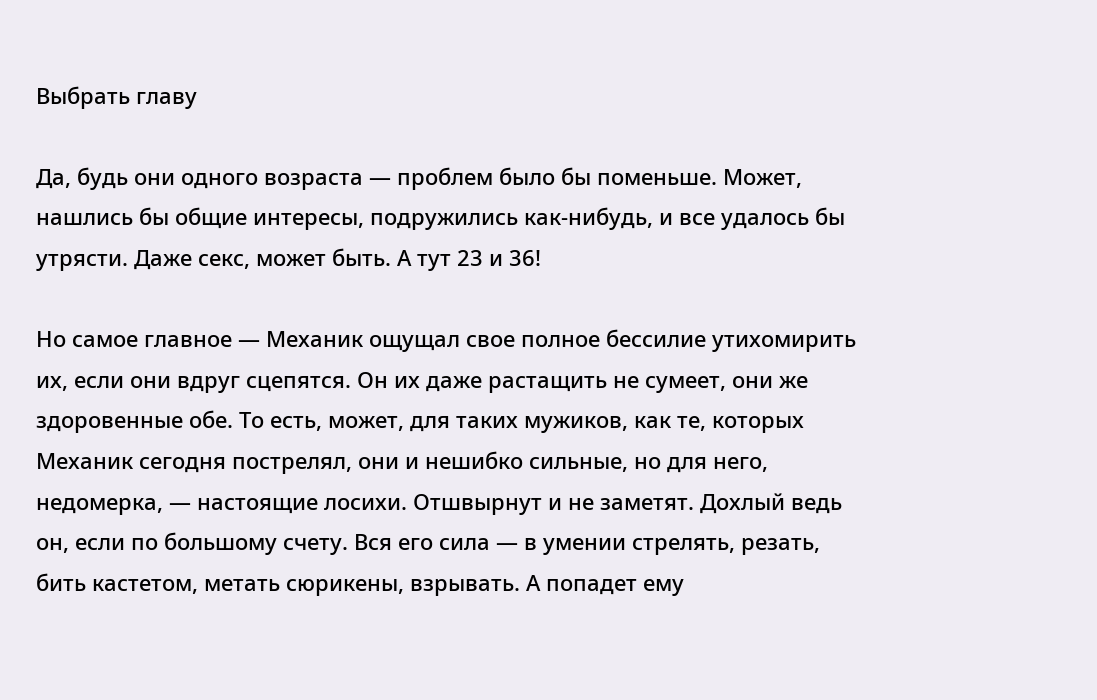Выбрать главу

Да, будь они одного возраста — проблем было бы поменьше. Может, нашлись бы общие интересы, подружились как-нибудь, и все удалось бы утрясти. Даже секс, может быть. А тут 23 и 36!

Но самое главное — Механик ощущал свое полное бессилие утихомирить их, если они вдруг сцепятся. Он их даже растащить не сумеет, они же здоровенные обе. То есть, может, для таких мужиков, как те, которых Механик сегодня пострелял, они и нешибко сильные, но для него, недомерка, — настоящие лосихи. Отшвырнут и не заметят. Дохлый ведь он, если по большому счету. Вся его сила — в умении стрелять, резать, бить кастетом, метать сюрикены, взрывать. А попадет ему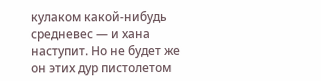кулаком какой-нибудь средневес — и хана наступит. Но не будет же он этих дур пистолетом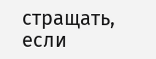стращать, если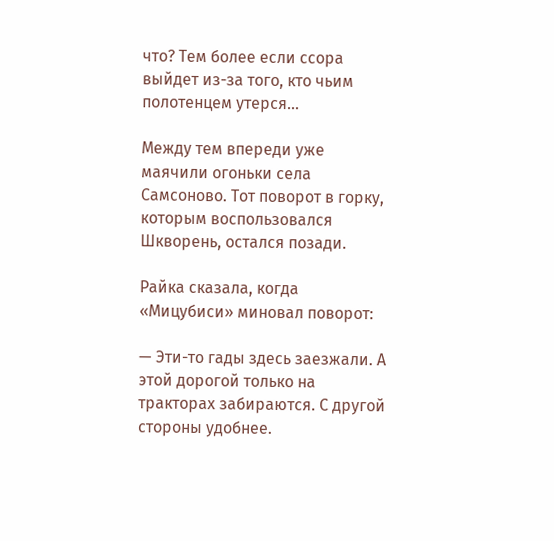что? Тем более если ссора выйдет из-за того, кто чьим полотенцем утерся…

Между тем впереди уже маячили огоньки села Самсоново. Тот поворот в горку, которым воспользовался Шкворень, остался позади.

Райка сказала, когда «Мицубиси» миновал поворот:

— Эти-то гады здесь заезжали. А этой дорогой только на тракторах забираются. С другой стороны удобнее.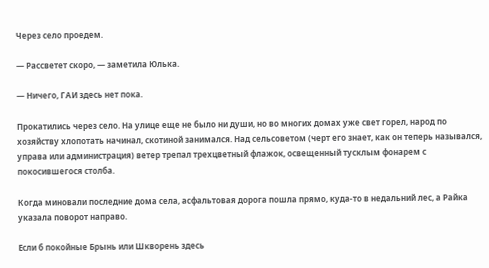Через село проедем.

— Рассветет скоро, — заметила Юлька.

— Ничего, ГАИ здесь нет пока.

Прокатились через село. На улице еще не было ни души, но во многих домах уже свет горел, народ по хозяйству хлопотать начинал, скотиной занимался. Над сельсоветом (черт его знает, как он теперь назывался, управа или администрация) ветер трепал трехцветный флажок, освещенный тусклым фонарем с покосившегося столба.

Когда миновали последние дома села, асфальтовая дорога пошла прямо, куда-то в недальний лес, а Райка указала поворот направо.

Если б покойные Брынь или Шкворень здесь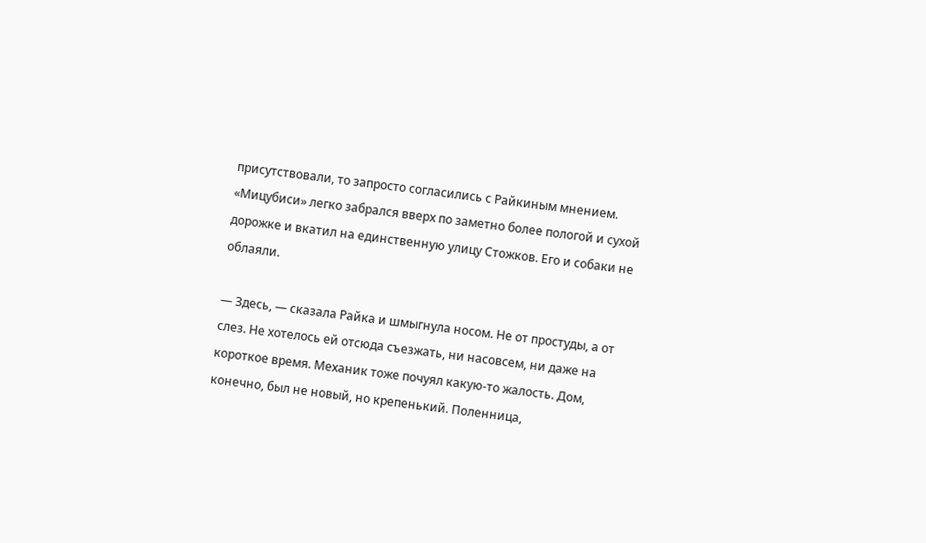присутствовали, то запросто согласились с Райкиным мнением. «Мицубиси» легко забрался вверх по заметно более пологой и сухой дорожке и вкатил на единственную улицу Стожков. Его и собаки не облаяли.

— Здесь, — сказала Райка и шмыгнула носом. Не от простуды, а от слез. Не хотелось ей отсюда съезжать, ни насовсем, ни даже на короткое время. Механик тоже почуял какую-то жалость. Дом, конечно, был не новый, но крепенький. Поленница,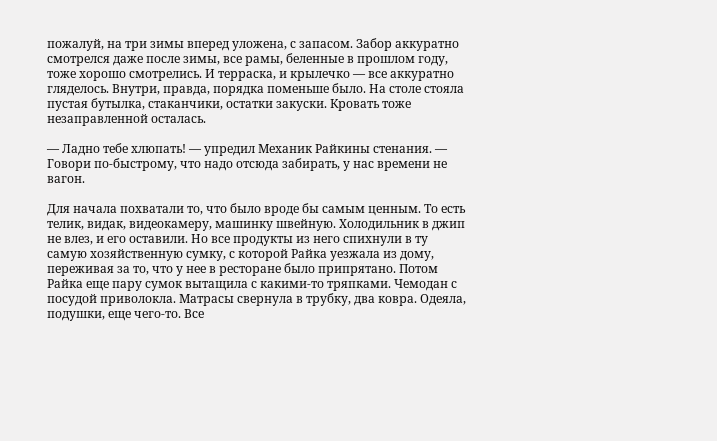пожалуй, на три зимы вперед уложена, с запасом. Забор аккуратно смотрелся даже после зимы, все рамы, беленные в прошлом году, тоже хорошо смотрелись. И терраска, и крылечко — все аккуратно гляделось. Внутри, правда, порядка поменьше было. На столе стояла пустая бутылка, стаканчики, остатки закуски. Кровать тоже незаправленной осталась.

— Ладно тебе хлюпать! — упредил Механик Райкины стенания. — Говори по-быстрому, что надо отсюда забирать, у нас времени не вагон.

Для начала похватали то, что было вроде бы самым ценным. То есть телик, видак, видеокамеру, машинку швейную. Холодильник в джип не влез, и его оставили. Но все продукты из него спихнули в ту самую хозяйственную сумку, с которой Райка уезжала из дому, переживая за то, что у нее в ресторане было припрятано. Потом Райка еще пару сумок вытащила с какими-то тряпками. Чемодан с посудой приволокла. Матрасы свернула в трубку, два ковра. Одеяла, подушки, еще чего-то. Все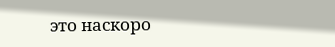это наскоро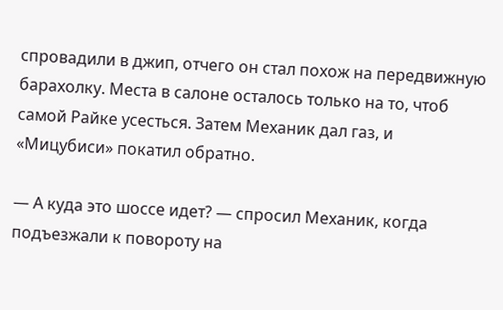спровадили в джип, отчего он стал похож на передвижную барахолку. Места в салоне осталось только на то, чтоб самой Райке усесться. Затем Механик дал газ, и «Мицубиси» покатил обратно.

— А куда это шоссе идет? — спросил Механик, когда подъезжали к повороту на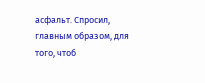асфальт. Спросил, главным образом, для того, чтоб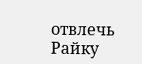отвлечь Райку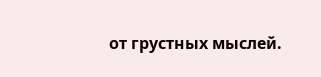от грустных мыслей.